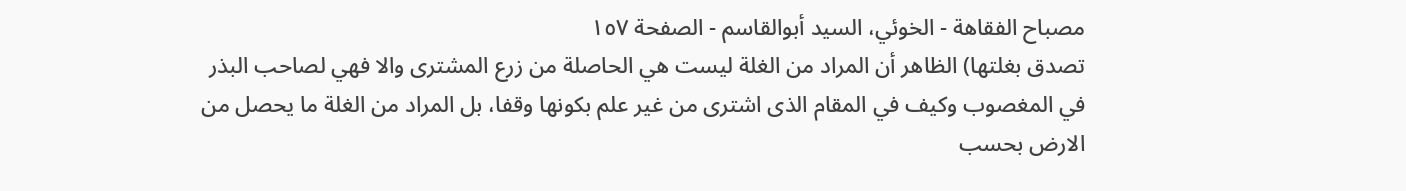مصباح الفقاهة - الخوئي، السيد أبوالقاسم - الصفحة ١٥٧
تصدق بغلتها) الظاهر أن المراد من الغلة ليست هي الحاصلة من زرع المشترى والا فهي لصاحب البذر في المغصوب وكيف في المقام الذى اشترى من غير علم بكونها وقفا، بل المراد من الغلة ما يحصل من الارض بحسب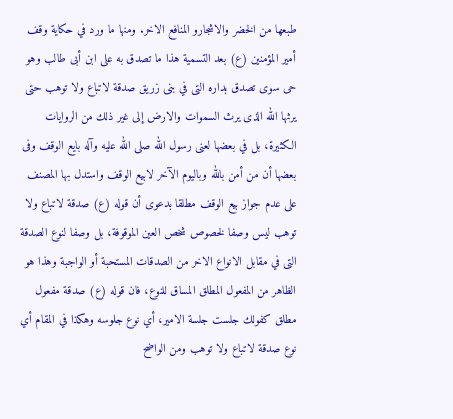طبعها من الخضر والاشجارو المنافع الاخر. ومنها ما ورد في حكاية وقف أمير المؤمنين (ع) بعد التسمية هذا ما تصدق به على ابن أبى طالب وهو حى سوى تصدق بداره التى في بنى زريق صدقة لاتباع ولا توهب حتى يرثها الله الذى يرث السموات والارض إلى غير ذلك من الروايات الكثيرة، بل في بعضها لعنى رسول الله صلى الله عليه وآله بايع الوقف وفى بعضها أن من أمن بالله وباليوم الآخر لابيع الوقف واستدل بها المصنف على عدم جواز بيع الوقف مطلقا بدعوى أن قوله (ع) صدقة لاتباع ولا توهب ليس وصفا لخصوص شخص العين الموقوفة، بل وصفا لنوع الصدقة التى في مقابل الانواع الاخر من الصدقات المستحبة أو الواجبة وهذا هو الظاهر من المفعول المطلق المساق للنوع، فان قوله (ع) صدقة مفعول مطلق كفولك جلست جلسة الامير، أي نوع جلوسه وهكذا في المقام أي نوع صدقة لاتباع ولا توهب ومن الواضح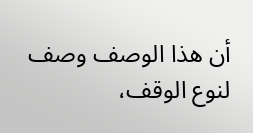أن هذا الوصف وصف لنوع الوقف،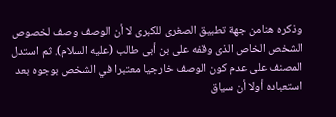وذكره هنامن جهة تطبيق الصغرى للكبرى لا أن الوصف وصف لخصوص الشخص الخاص الذى وقفه على بن أبى طالب (عليه السلام). ثم استدل المصنف على عدم كون الوصف خارجيا معتبرا في الشخص بوجوه بعد استعباده أولا أن سياق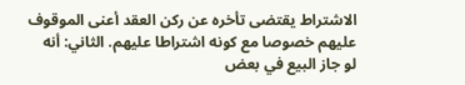الاشتراط يقتضى تأخره عن ركن العقد أعنى الموقوف عليهم خصوصا مع كونه اشتراطا عليهم. الثاني: أنه لو جاز البيع في بعض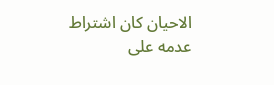الاحيان كان اشتراط عدمه على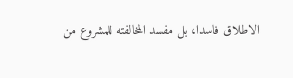الاطلاق فاسدا، بل مفسد المخالفته للمشروع من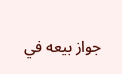جواز بيعه في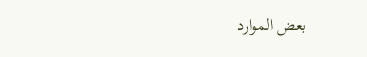بعض الموارد